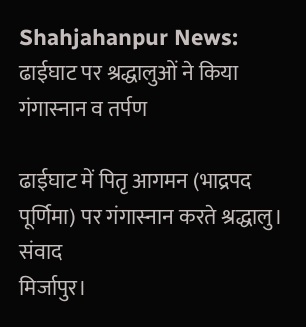Shahjahanpur News: ढाईघाट पर श्रद्धालुओं ने किया गंगास्नान व तर्पण

ढाईघाट में पितृ आगमन (भाद्रपद पूर्णिमा) पर गंगास्नान करते श्रद्धालु। संवाद
मिर्जापुर।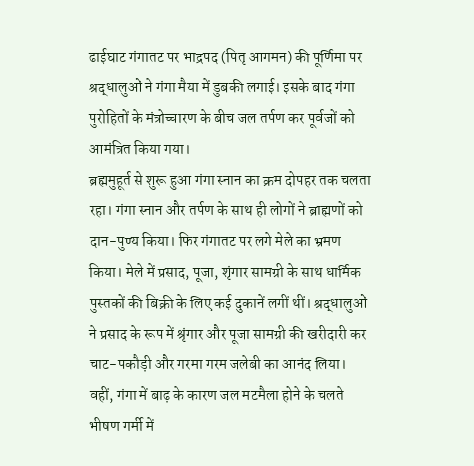ढाईघाट गंगातट पर भाद्रपद (पितृ आगमन) की पूर्णिमा पर श्रद्धालुओं ने गंगा मैया में डुबकी लगाई। इसके बाद गंगा पुरोहितों के मंत्रोच्चारण के बीच जल तर्पण कर पूर्वजों को आमंत्रित किया गया।
ब्रह्ममुहूर्त से शुरू हुआ गंगा स्नान का क्रम दोपहर तक चलता रहा। गंगा स्नान और तर्पण के साथ ही लोगों ने ब्राह्मणों को दान-पुण्य किया। फिर गंगातट पर लगे मेले का भ्रमण किया। मेले में प्रसाद, पूजा, शृंगार सामग्री के साथ धार्मिक पुस्तकों की बिक्री के लिए कई दुकानें लगीं थीं। श्रद्धालुओं ने प्रसाद के रूप में श्रृंगार और पूजा सामग्री की खरीदारी कर चाट-पकौड़ी और गरमा गरम जलेबी का आनंद लिया।
वहीं, गंगा में बाढ़ के कारण जल मटमैला होने के चलते भीषण गर्मी में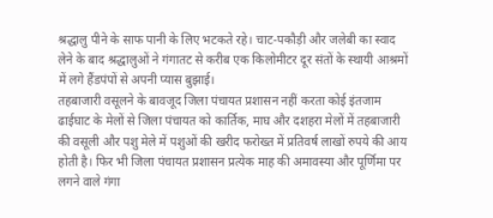श्रद्धालु पीने के साफ पानी के लिए भटकते रहे। चाट-पकौड़ी और जलेबी का स्वाद लेने के बाद श्रद्धालुओं ने गंगातट से करीब एक किलोमीटर दूर संतों के स्थायी आश्रमों में लगे हैंडपंपों से अपनी प्यास बुझाई।
तहबाजारी वसूलने के बावजूद जिला पंचायत प्रशासन नहीं करता कोई इंतजाम
ढाईघाट के मेलों से जिला पंचायत को कार्तिक, माघ और दशहरा मेलों में तहबाजारी की वसूली और पशु मेले में पशुओं की खरीद फरोख्त में प्रतिवर्ष लाखों रुपये की आय होती है। फिर भी जिला पंचायत प्रशासन प्रत्येक माह की अमावस्या और पूर्णिमा पर लगने वाले गंगा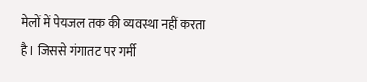मेलों में पेयजल तक की व्यवस्था नहीं करता है। जिससे गंगातट पर गर्मी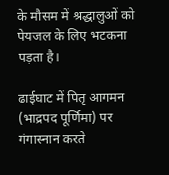के मौसम में श्रद्धालुओं को पेयजल के लिए भटकना पड़ता है।

ढाईघाट में पितृ आगमन (भाद्रपद पूर्णिमा) पर गंगास्नान करते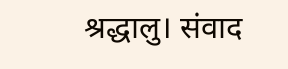श्रद्धालु। संवाद